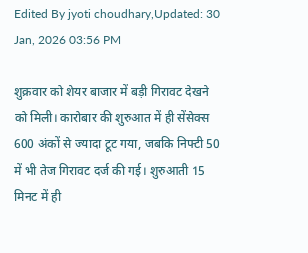Edited By jyoti choudhary,Updated: 30 Jan, 2026 03:56 PM

शुक्रवार को शेयर बाजार में बड़ी गिरावट देखने को मिली। कारोबार की शुरुआत में ही सेंसेक्स 600 अंकों से ज्यादा टूट गया, जबकि निफ्टी 50 में भी तेज गिरावट दर्ज की गई। शुरुआती 15 मिनट में ही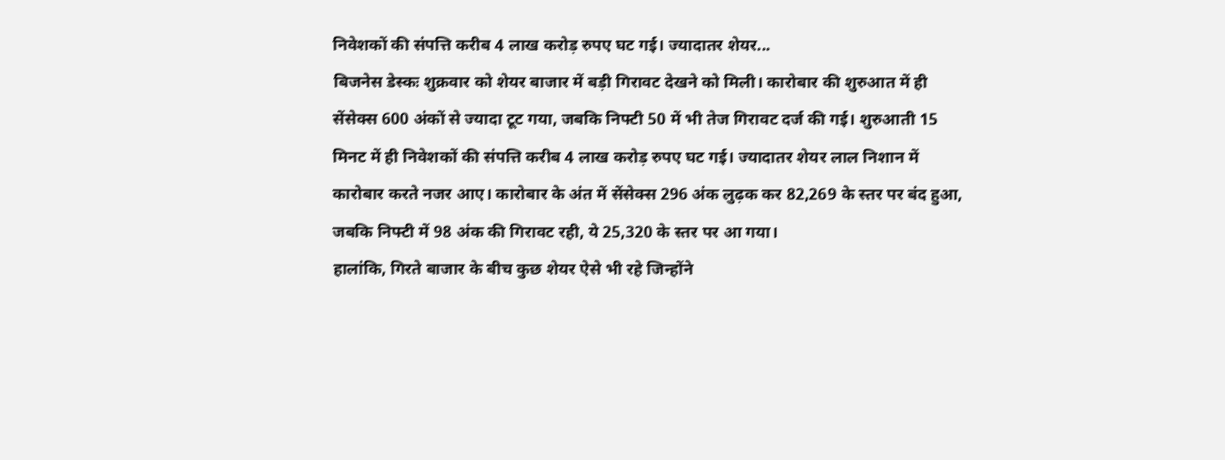निवेशकों की संपत्ति करीब 4 लाख करोड़ रुपए घट गई। ज्यादातर शेयर...
बिजनेस डेस्कः शुक्रवार को शेयर बाजार में बड़ी गिरावट देखने को मिली। कारोबार की शुरुआत में ही सेंसेक्स 600 अंकों से ज्यादा टूट गया, जबकि निफ्टी 50 में भी तेज गिरावट दर्ज की गई। शुरुआती 15 मिनट में ही निवेशकों की संपत्ति करीब 4 लाख करोड़ रुपए घट गई। ज्यादातर शेयर लाल निशान में कारोबार करते नजर आए। कारोबार के अंत में सेंसेक्स 296 अंक लुढ़क कर 82,269 के स्तर पर बंद हुआ, जबकि निफ्टी में 98 अंक की गिरावट रही, ये 25,320 के स्तर पर आ गया।
हालांकि, गिरते बाजार के बीच कुछ शेयर ऐसे भी रहे जिन्होंने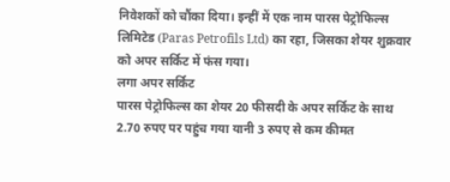निवेशकों को चौंका दिया। इन्हीं में एक नाम पारस पेट्रोफिल्स लिमिटेड (Paras Petrofils Ltd) का रहा, जिसका शेयर शुक्रवार को अपर सर्किट में फंस गया।
लगा अपर सर्किट
पारस पेट्रोफिल्स का शेयर 20 फीसदी के अपर सर्किट के साथ 2.70 रुपए पर पहुंच गया यानी 3 रुपए से कम कीमत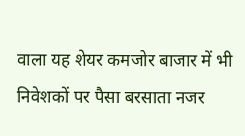वाला यह शेयर कमजोर बाजार में भी निवेशकों पर पैसा बरसाता नजर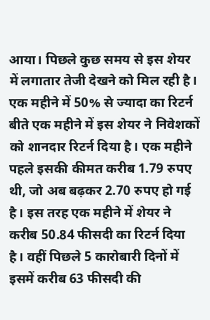आया। पिछले कुछ समय से इस शेयर में लगातार तेजी देखने को मिल रही है।
एक महीने में 50% से ज्यादा का रिटर्न
बीते एक महीने में इस शेयर ने निवेशकों को शानदार रिटर्न दिया है। एक महीने पहले इसकी कीमत करीब 1.79 रुपए थी, जो अब बढ़कर 2.70 रुपए हो गई है। इस तरह एक महीने में शेयर ने करीब 50.84 फीसदी का रिटर्न दिया है। वहीं पिछले 5 कारोबारी दिनों में इसमें करीब 63 फीसदी की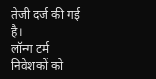तेजी दर्ज की गई है।
लॉन्ग टर्म निवेशकों को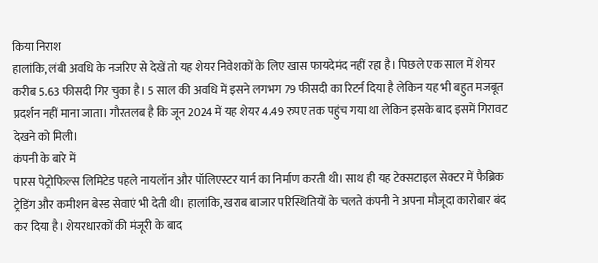किया निराश
हालांकि, लंबी अवधि के नजरिए से देखें तो यह शेयर निवेशकों के लिए खास फायदेमंद नहीं रहा है। पिछले एक साल में शेयर करीब 5.63 फीसदी गिर चुका है। 5 साल की अवधि में इसने लगभग 79 फीसदी का रिटर्न दिया है लेकिन यह भी बहुत मजबूत प्रदर्शन नहीं माना जाता। गौरतलब है कि जून 2024 में यह शेयर 4.49 रुपए तक पहुंच गया था लेकिन इसके बाद इसमें गिरावट देखने को मिली।
कंपनी के बारे में
पारस पेट्रोफिल्स लिमिटेड पहले नायलॉन और पॉलिएस्टर यार्न का निर्माण करती थी। साथ ही यह टेक्सटाइल सेक्टर में फैब्रिक ट्रेडिंग और कमीशन बेस्ड सेवाएं भी देती थी। हालांकि, खराब बाजार परिस्थितियों के चलते कंपनी ने अपना मौजूदा कारोबार बंद कर दिया है। शेयरधारकों की मंजूरी के बाद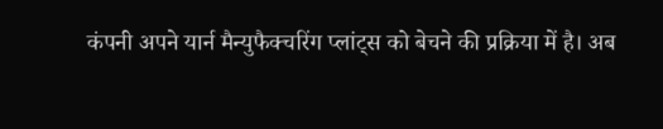कंपनी अपने यार्न मैन्युफैक्चरिंग प्लांट्स को बेचने की प्रक्रिया में है। अब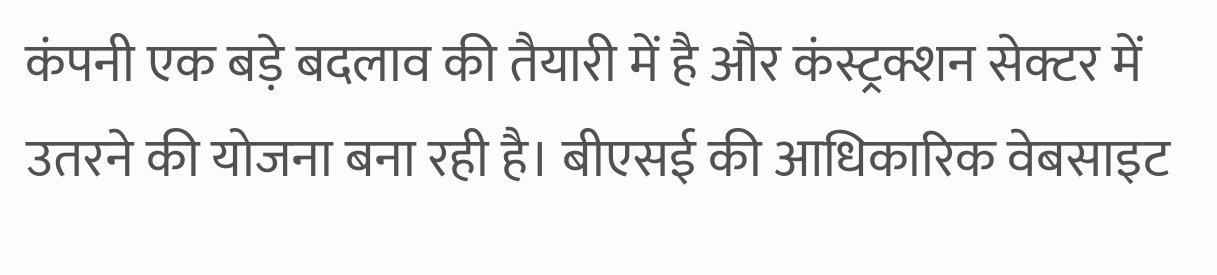कंपनी एक बड़े बदलाव की तैयारी में है और कंस्ट्रक्शन सेक्टर में उतरने की योजना बना रही है। बीएसई की आधिकारिक वेबसाइट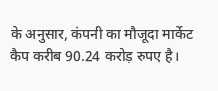के अनुसार, कंपनी का मौजूदा मार्केट कैप करीब 90.24 करोड़ रुपए है।